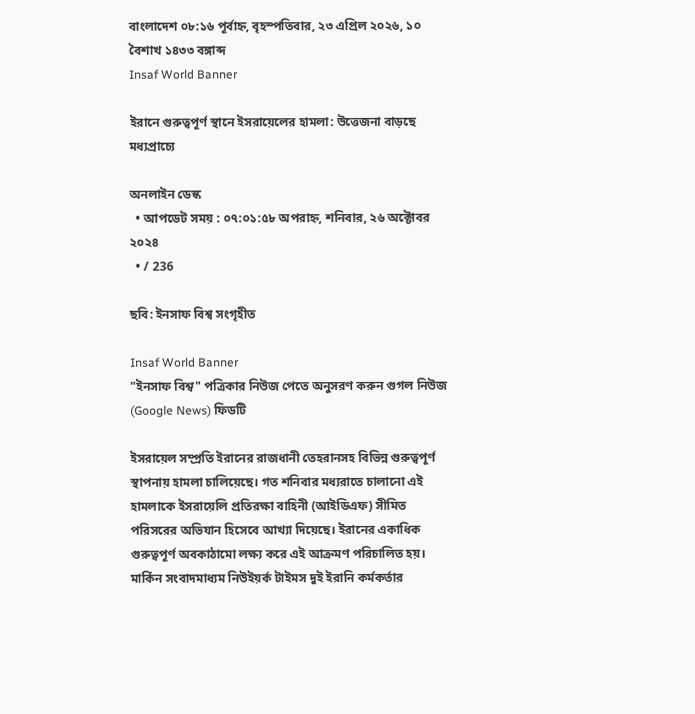বাংলাদেশ ০৮:১৬ পূর্বাহ্ন, বৃহস্পতিবার, ২৩ এপ্রিল ২০২৬, ১০ বৈশাখ ১৪৩৩ বঙ্গাব্দ
Insaf World Banner

ইরানে গুরুত্বপূর্ণ স্থানে ইসরায়েলের হামলা: উত্তেজনা বাড়ছে মধ্যপ্রাচ্যে

অনলাইন ডেস্ক
  • আপডেট সময় : ০৭:০১:৫৮ অপরাহ্ন, শনিবার, ২৬ অক্টোবর ২০২৪
  • / 236

ছবি: ইনসাফ বিশ্ব সংগৃহীত

Insaf World Banner
"ইনসাফ বিশ্ব" পত্রিকার নিউজ পেতে অনুসরণ করুন গুগল নিউজ (Google News) ফিডটি

ইসরায়েল সম্প্রতি ইরানের রাজধানী তেহরানসহ বিভিন্ন গুরুত্বপূর্ণ স্থাপনায় হামলা চালিয়েছে। গত শনিবার মধ্যরাতে চালানো এই হামলাকে ইসরায়েলি প্রতিরক্ষা বাহিনী (আইডিএফ) সীমিত পরিসরের অভিযান হিসেবে আখ্যা দিয়েছে। ইরানের একাধিক গুরুত্বপূর্ণ অবকাঠামো লক্ষ্য করে এই আক্রমণ পরিচালিত হয়। মার্কিন সংবাদমাধ্যম নিউইয়র্ক টাইমস দুই ইরানি কর্মকর্তার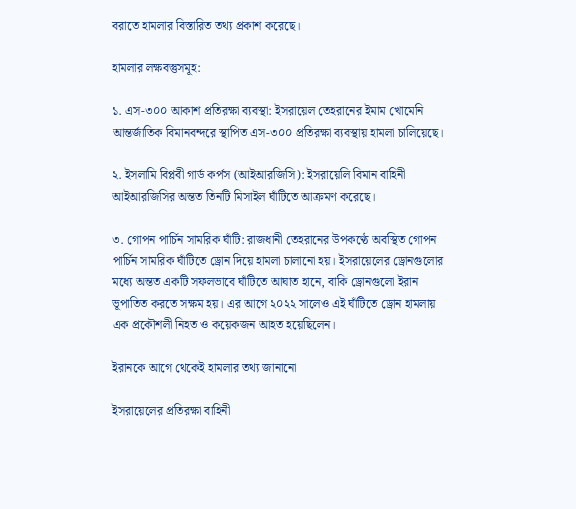বরাতে হামলার বিস্তারিত তথ্য প্রকাশ করেছে।

হামলার লক্ষবস্তুসমূহ:

১. এস-৩০০ আকাশ প্রতিরক্ষা ব্যবস্থা: ইসরায়েল তেহরানের ইমাম খোমেনি আন্তর্জাতিক বিমানবন্দরে স্থাপিত এস-৩০০ প্রতিরক্ষা ব্যবস্থায় হামলা চালিয়েছে।

২. ইসলামি বিপ্লবী গার্ড কর্পস (আইআরজিসি): ইসরায়েলি বিমান বাহিনী আইআরজিসির অন্তত তিনটি মিসাইল ঘাঁটিতে আক্রমণ করেছে।

৩. গোপন পার্চিন সামরিক ঘাঁটি: রাজধানী তেহরানের উপকণ্ঠে অবস্থিত গোপন পার্চিন সামরিক ঘাঁটিতে ড্রোন দিয়ে হামলা চালানো হয়। ইসরায়েলের ড্রোনগুলোর মধ্যে অন্তত একটি সফলভাবে ঘাঁটিতে আঘাত হানে, বাকি ড্রোনগুলো ইরান ভূপাতিত করতে সক্ষম হয়। এর আগে ২০২২ সালেও এই ঘাঁটিতে ড্রোন হামলায় এক প্রকৌশলী নিহত ও কয়েকজন আহত হয়েছিলেন।

ইরানকে আগে থেকেই হামলার তথ্য জানানো

ইসরায়েলের প্রতিরক্ষা বাহিনী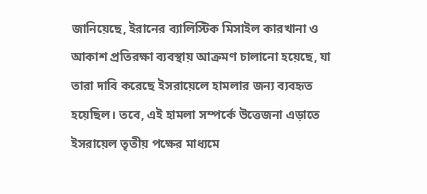জানিয়েছে, ইরানের ব্যালিস্টিক মিসাইল কারখানা ও আকাশ প্রতিরক্ষা ব্যবস্থায় আক্রমণ চালানো হয়েছে, যা তারা দাবি করেছে ইসরায়েলে হামলার জন্য ব্যবহৃত হয়েছিল। তবে, এই হামলা সম্পর্কে উত্তেজনা এড়াতে ইসরায়েল তৃতীয় পক্ষের মাধ্যমে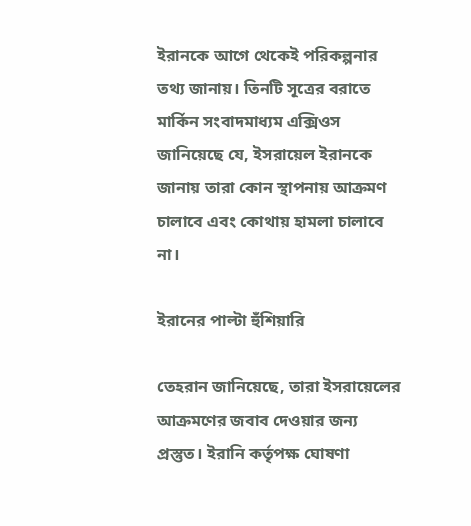ইরানকে আগে থেকেই পরিকল্পনার তথ্য জানায়। তিনটি সূত্রের বরাতে মার্কিন সংবাদমাধ্যম এক্সিওস জানিয়েছে যে, ইসরায়েল ইরানকে জানায় তারা কোন স্থাপনায় আক্রমণ চালাবে এবং কোথায় হামলা চালাবে না।

ইরানের পাল্টা হুঁশিয়ারি

তেহরান জানিয়েছে, তারা ইসরায়েলের আক্রমণের জবাব দেওয়ার জন্য প্রস্তুত। ইরানি কর্তৃপক্ষ ঘোষণা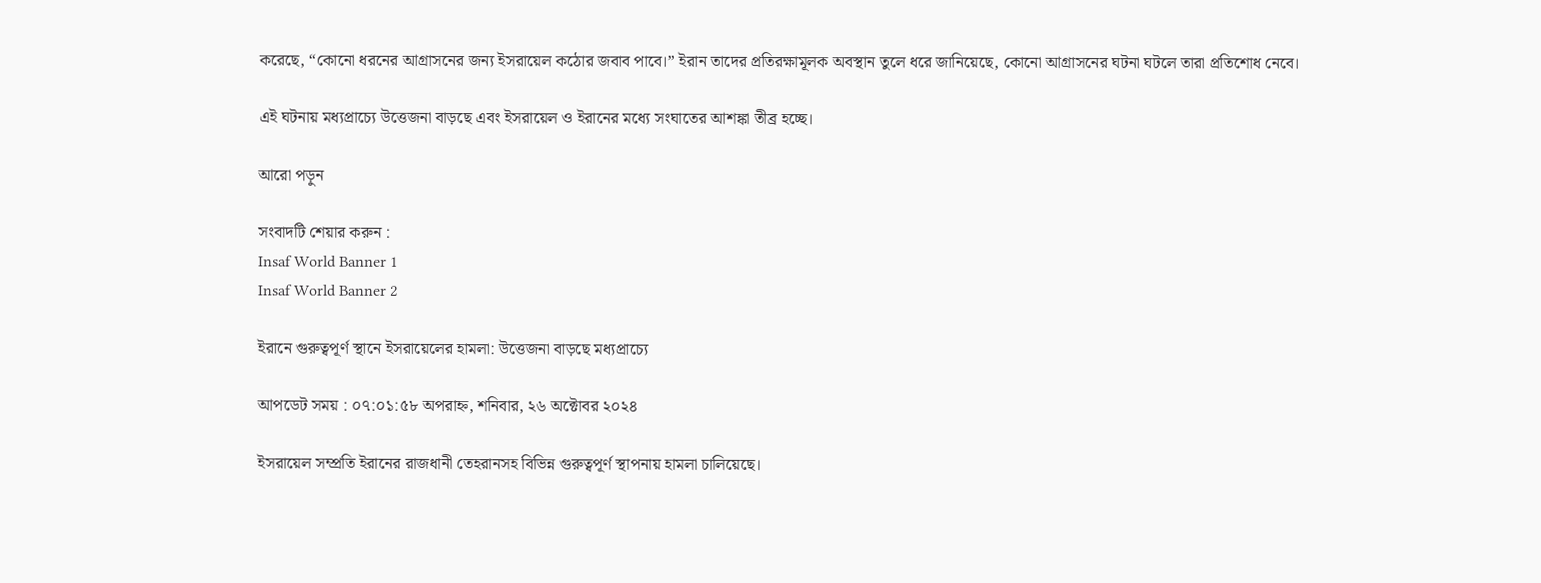করেছে, “কোনো ধরনের আগ্রাসনের জন্য ইসরায়েল কঠোর জবাব পাবে।” ইরান তাদের প্রতিরক্ষামূলক অবস্থান তুলে ধরে জানিয়েছে, কোনো আগ্রাসনের ঘটনা ঘটলে তারা প্রতিশোধ নেবে।

এই ঘটনায় মধ্যপ্রাচ্যে উত্তেজনা বাড়ছে এবং ইসরায়েল ও ইরানের মধ্যে সংঘাতের আশঙ্কা তীব্র হচ্ছে।

আরো পড়ুন

সংবাদটি শেয়ার করুন :
Insaf World Banner 1
Insaf World Banner 2

ইরানে গুরুত্বপূর্ণ স্থানে ইসরায়েলের হামলা: উত্তেজনা বাড়ছে মধ্যপ্রাচ্যে

আপডেট সময় : ০৭:০১:৫৮ অপরাহ্ন, শনিবার, ২৬ অক্টোবর ২০২৪

ইসরায়েল সম্প্রতি ইরানের রাজধানী তেহরানসহ বিভিন্ন গুরুত্বপূর্ণ স্থাপনায় হামলা চালিয়েছে।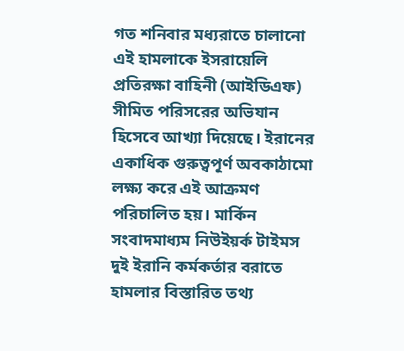গত শনিবার মধ্যরাতে চালানো এই হামলাকে ইসরায়েলি প্রতিরক্ষা বাহিনী (আইডিএফ) সীমিত পরিসরের অভিযান হিসেবে আখ্যা দিয়েছে। ইরানের একাধিক গুরুত্বপূর্ণ অবকাঠামো লক্ষ্য করে এই আক্রমণ পরিচালিত হয়। মার্কিন সংবাদমাধ্যম নিউইয়র্ক টাইমস দুই ইরানি কর্মকর্তার বরাতে হামলার বিস্তারিত তথ্য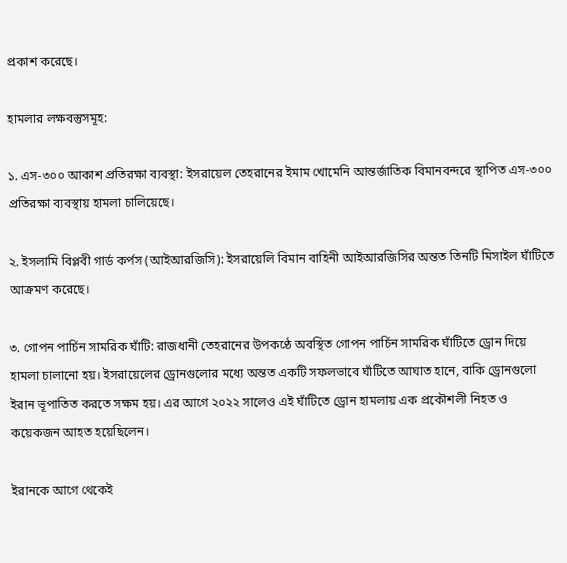প্রকাশ করেছে।

হামলার লক্ষবস্তুসমূহ:

১. এস-৩০০ আকাশ প্রতিরক্ষা ব্যবস্থা: ইসরায়েল তেহরানের ইমাম খোমেনি আন্তর্জাতিক বিমানবন্দরে স্থাপিত এস-৩০০ প্রতিরক্ষা ব্যবস্থায় হামলা চালিয়েছে।

২. ইসলামি বিপ্লবী গার্ড কর্পস (আইআরজিসি): ইসরায়েলি বিমান বাহিনী আইআরজিসির অন্তত তিনটি মিসাইল ঘাঁটিতে আক্রমণ করেছে।

৩. গোপন পার্চিন সামরিক ঘাঁটি: রাজধানী তেহরানের উপকণ্ঠে অবস্থিত গোপন পার্চিন সামরিক ঘাঁটিতে ড্রোন দিয়ে হামলা চালানো হয়। ইসরায়েলের ড্রোনগুলোর মধ্যে অন্তত একটি সফলভাবে ঘাঁটিতে আঘাত হানে, বাকি ড্রোনগুলো ইরান ভূপাতিত করতে সক্ষম হয়। এর আগে ২০২২ সালেও এই ঘাঁটিতে ড্রোন হামলায় এক প্রকৌশলী নিহত ও কয়েকজন আহত হয়েছিলেন।

ইরানকে আগে থেকেই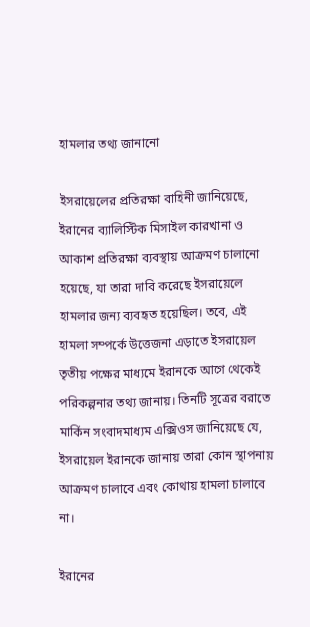হামলার তথ্য জানানো

ইসরায়েলের প্রতিরক্ষা বাহিনী জানিয়েছে, ইরানের ব্যালিস্টিক মিসাইল কারখানা ও আকাশ প্রতিরক্ষা ব্যবস্থায় আক্রমণ চালানো হয়েছে, যা তারা দাবি করেছে ইসরায়েলে হামলার জন্য ব্যবহৃত হয়েছিল। তবে, এই হামলা সম্পর্কে উত্তেজনা এড়াতে ইসরায়েল তৃতীয় পক্ষের মাধ্যমে ইরানকে আগে থেকেই পরিকল্পনার তথ্য জানায়। তিনটি সূত্রের বরাতে মার্কিন সংবাদমাধ্যম এক্সিওস জানিয়েছে যে, ইসরায়েল ইরানকে জানায় তারা কোন স্থাপনায় আক্রমণ চালাবে এবং কোথায় হামলা চালাবে না।

ইরানের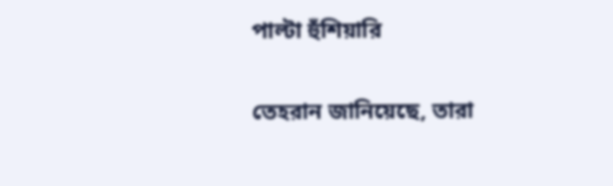পাল্টা হুঁশিয়ারি

তেহরান জানিয়েছে, তারা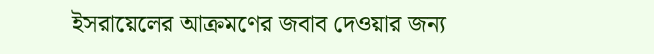ইসরায়েলের আক্রমণের জবাব দেওয়ার জন্য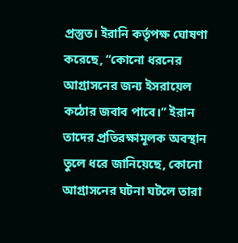প্রস্তুত। ইরানি কর্তৃপক্ষ ঘোষণা করেছে, “কোনো ধরনের আগ্রাসনের জন্য ইসরায়েল কঠোর জবাব পাবে।” ইরান তাদের প্রতিরক্ষামূলক অবস্থান তুলে ধরে জানিয়েছে, কোনো আগ্রাসনের ঘটনা ঘটলে তারা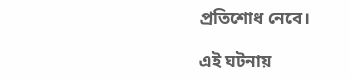প্রতিশোধ নেবে।

এই ঘটনায়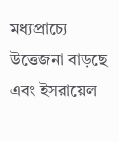মধ্যপ্রাচ্যে উত্তেজনা বাড়ছে এবং ইসরায়েল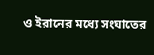ও ইরানের মধ্যে সংঘাতের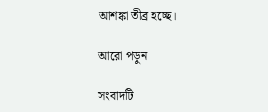আশঙ্কা তীব্র হচ্ছে।

আরো পড়ুন

সংবাদটি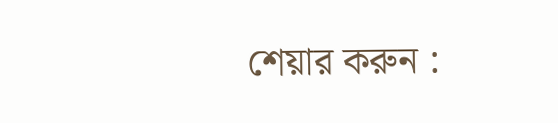শেয়ার করুন :